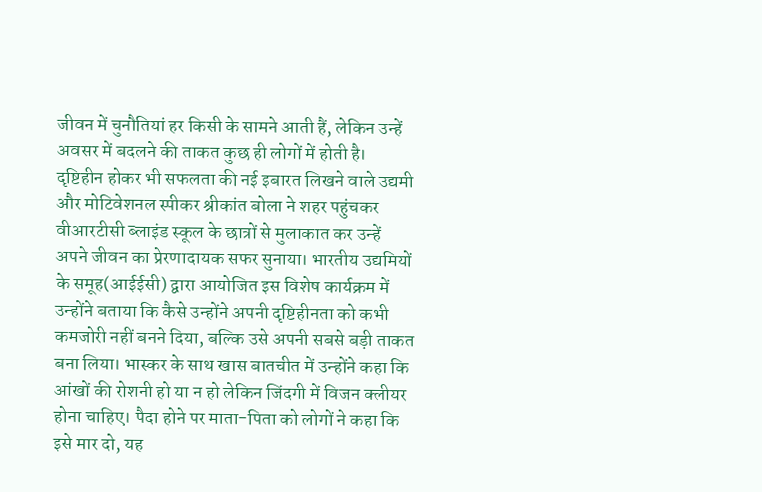जीवन में चुनौतियां हर किसी के सामने आती हैं, लेकिन उन्हें अवसर में बदलने की ताकत कुछ ही लोगों में होती है। दृष्टिहीन होकर भी सफलता की नई इबारत लिखने वाले उद्यमी और मोटिवेशनल स्पीकर श्रीकांत बोला ने शहर पहुंचकर वीआरटीसी ब्लाइंड स्कूल के छात्रों से मुलाकात कर उन्हें अपने जीवन का प्रेरणादायक सफर सुनाया। भारतीय उद्यमियों के समूह(आईईसी) द्वारा आयोजित इस विशेष कार्यक्रम में उन्होंने बताया कि कैसे उन्होंने अपनी दृष्टिहीनता को कभी कमजोरी नहीं बनने दिया, बल्कि उसे अपनी सबसे बड़ी ताकत बना लिया। भास्कर के साथ खास बातचीत में उन्होंने कहा कि आंखों की रोशनी हो या न हो लेकिन जिंदगी में विजन क्लीयर होना चाहिए। पैदा होने पर माता-पिता को लोगों ने कहा कि इसे मार दो, यह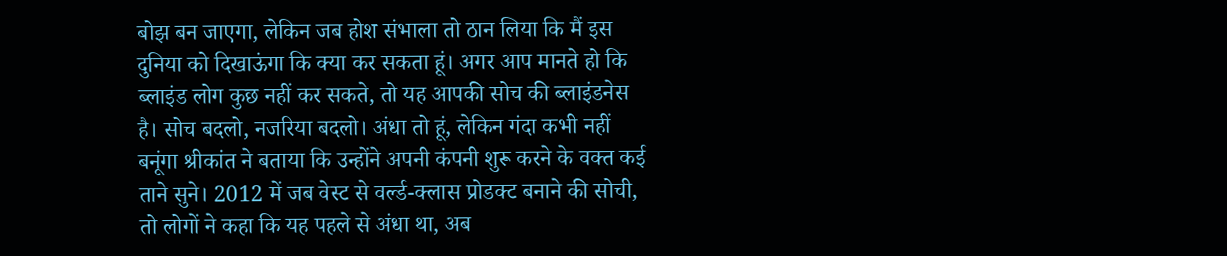बोझ बन जाएगा, लेकिन जब होश संभाला तो ठान लिया कि मैं इस दुनिया को दिखाऊंगा कि क्या कर सकता हूं। अगर आप मानते हो कि ब्लाइंड लोग कुछ नहीं कर सकते, तो यह आपकी सोच की ब्लाइंडनेस है। सोच बदलो, नजरिया बदलो। अंधा तो हूं, लेकिन गंदा कभी नहीं बनूंगा श्रीकांत ने बताया कि उन्होंने अपनी कंपनी शुरू करने के वक्त कई ताने सुने। 2012 में जब वेस्ट से वर्ल्ड-क्लास प्रोडक्ट बनाने की सोची, तो लोगों ने कहा कि यह पहले से अंधा था, अब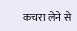कचरा लेने से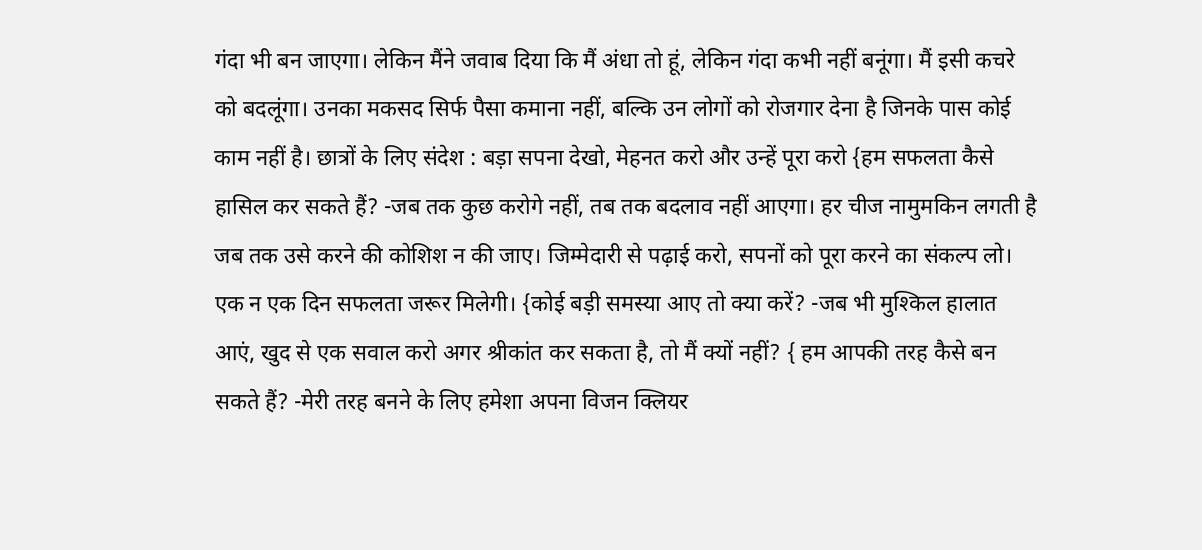गंदा भी बन जाएगा। लेकिन मैंने जवाब दिया कि मैं अंधा तो हूं, लेकिन गंदा कभी नहीं बनूंगा। मैं इसी कचरे को बदलूंगा। उनका मकसद सिर्फ पैसा कमाना नहीं, बल्कि उन लोगों को रोजगार देना है जिनके पास कोई काम नहीं है। छात्रों के लिए संदेश : बड़ा सपना देखो, मेहनत करो और उन्हें पूरा करो {हम सफलता कैसे हासिल कर सकते हैं? -जब तक कुछ करोगे नहीं, तब तक बदलाव नहीं आएगा। हर चीज नामुमकिन लगती है जब तक उसे करने की कोशिश न की जाए। जिम्मेदारी से पढ़ाई करो, सपनों को पूरा करने का संकल्प लो। एक न एक दिन सफलता जरूर मिलेगी। {कोई बड़ी समस्या आए तो क्या करें? -जब भी मुश्किल हालात आएं, खुद से एक सवाल करो अगर श्रीकांत कर सकता है, तो मैं क्यों नहीं? { हम आपकी तरह कैसे बन सकते हैं? -मेरी तरह बनने के लिए हमेशा अपना विजन क्लियर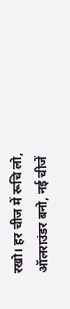रखो। हर चीज में रूचि लो, ऑलराउंडर बनो, नई चीजें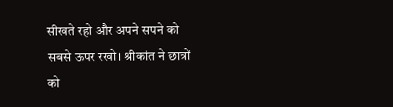सीखते रहो और अपने सपने को सबसे ऊपर रखो। श्रीकांत ने छात्रों को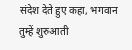संदेश देते हुए कहा, भगवान तुम्हें शुरुआती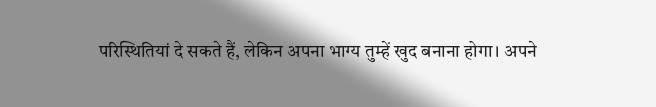परिस्थितियां दे सकते हैं, लेकिन अपना भाग्य तुम्हें खुद बनाना होगा। अपने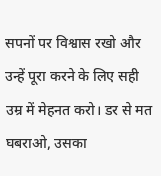सपनों पर विश्वास रखो और उन्हें पूरा करने के लिए सही उम्र में मेहनत करो। डर से मत घबराओ, उसका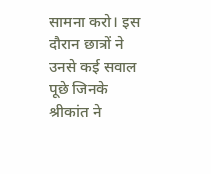सामना करो। इस दौरान छात्रों ने उनसे कई सवाल पूछे जिनके श्रीकांत ने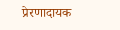प्रेरणादायक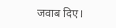जवाब दिए।